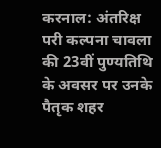करनाल: अंतरिक्ष परी कल्पना चावला की 23वीं पुण्यतिथि के अवसर पर उनके पैतृक शहर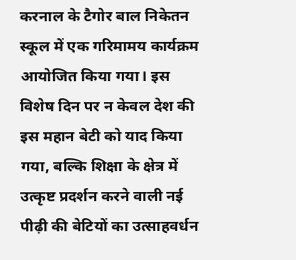करनाल के टैगोर बाल निकेतन स्कूल में एक गरिमामय कार्यक्रम आयोजित किया गया। इस विशेष दिन पर न केवल देश की इस महान बेटी को याद किया गया, बल्कि शिक्षा के क्षेत्र में उत्कृष्ट प्रदर्शन करने वाली नई पीढ़ी की बेटियों का उत्साहवर्धन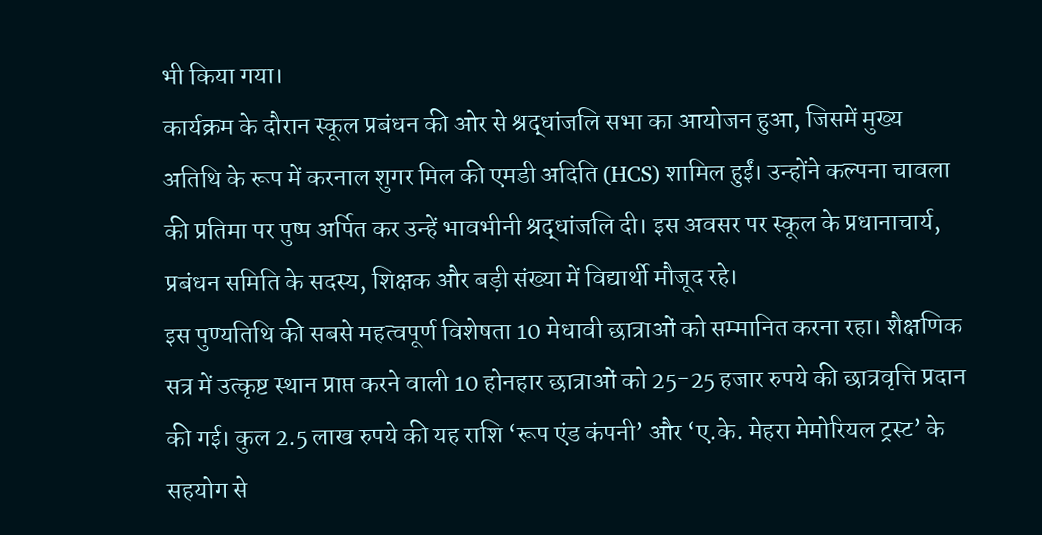भी किया गया।
कार्यक्रम के दौरान स्कूल प्रबंधन की ओर से श्रद्धांजलि सभा का आयोजन हुआ, जिसमें मुख्य अतिथि के रूप में करनाल शुगर मिल की एमडी अदिति (HCS) शामिल हुईं। उन्होंने कल्पना चावला की प्रतिमा पर पुष्प अर्पित कर उन्हें भावभीनी श्रद्धांजलि दी। इस अवसर पर स्कूल के प्रधानाचार्य, प्रबंधन समिति के सदस्य, शिक्षक और बड़ी संख्या में विद्यार्थी मौजूद रहे।
इस पुण्यतिथि की सबसे महत्वपूर्ण विशेषता 10 मेधावी छात्राओं को सम्मानित करना रहा। शैक्षणिक सत्र में उत्कृष्ट स्थान प्राप्त करने वाली 10 होनहार छात्राओं को 25-25 हजार रुपये की छात्रवृत्ति प्रदान की गई। कुल 2.5 लाख रुपये की यह राशि ‘रूप एंड कंपनी’ और ‘ए.के. मेहरा मेमोरियल ट्रस्ट’ के सहयोग से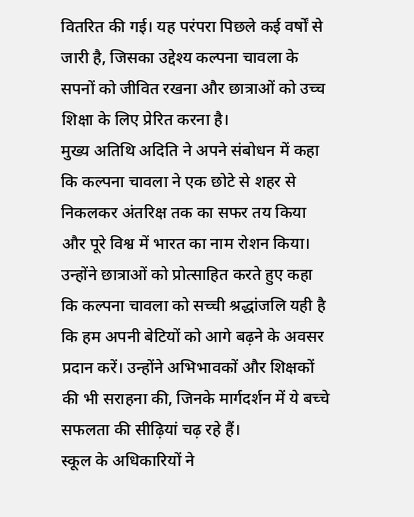वितरित की गई। यह परंपरा पिछले कई वर्षों से जारी है, जिसका उद्देश्य कल्पना चावला के सपनों को जीवित रखना और छात्राओं को उच्च शिक्षा के लिए प्रेरित करना है।
मुख्य अतिथि अदिति ने अपने संबोधन में कहा कि कल्पना चावला ने एक छोटे से शहर से निकलकर अंतरिक्ष तक का सफर तय किया और पूरे विश्व में भारत का नाम रोशन किया। उन्होंने छात्राओं को प्रोत्साहित करते हुए कहा कि कल्पना चावला को सच्ची श्रद्धांजलि यही है कि हम अपनी बेटियों को आगे बढ़ने के अवसर प्रदान करें। उन्होंने अभिभावकों और शिक्षकों की भी सराहना की, जिनके मार्गदर्शन में ये बच्चे सफलता की सीढ़ियां चढ़ रहे हैं।
स्कूल के अधिकारियों ने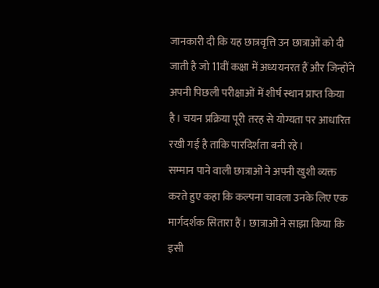जानकारी दी कि यह छात्रवृत्ति उन छात्राओं को दी जाती है जो 11वीं कक्षा में अध्ययनरत हैं और जिन्होंने अपनी पिछली परीक्षाओं में शीर्ष स्थान प्राप्त किया है। चयन प्रक्रिया पूरी तरह से योग्यता पर आधारित रखी गई है ताकि पारदिर्शता बनी रहे।
सम्मान पाने वाली छात्राओं ने अपनी खुशी व्यक्त करते हुए कहा कि कल्पना चावला उनके लिए एक मार्गदर्शक सितारा हैं। छात्राओं ने साझा किया कि इसी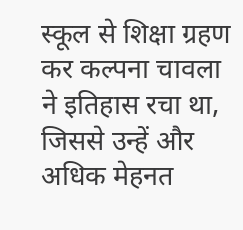स्कूल से शिक्षा ग्रहण कर कल्पना चावला ने इतिहास रचा था, जिससे उन्हें और अधिक मेहनत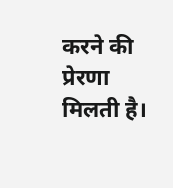करने की प्रेरणा मिलती है।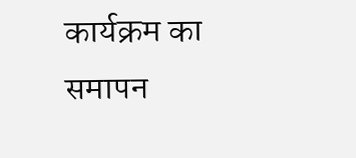कार्यक्रम का समापन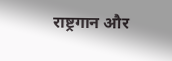राष्ट्रगान और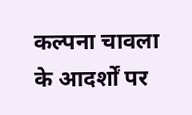कल्पना चावला के आदर्शों पर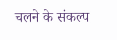चलने के संकल्प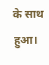के साथ हुआ।